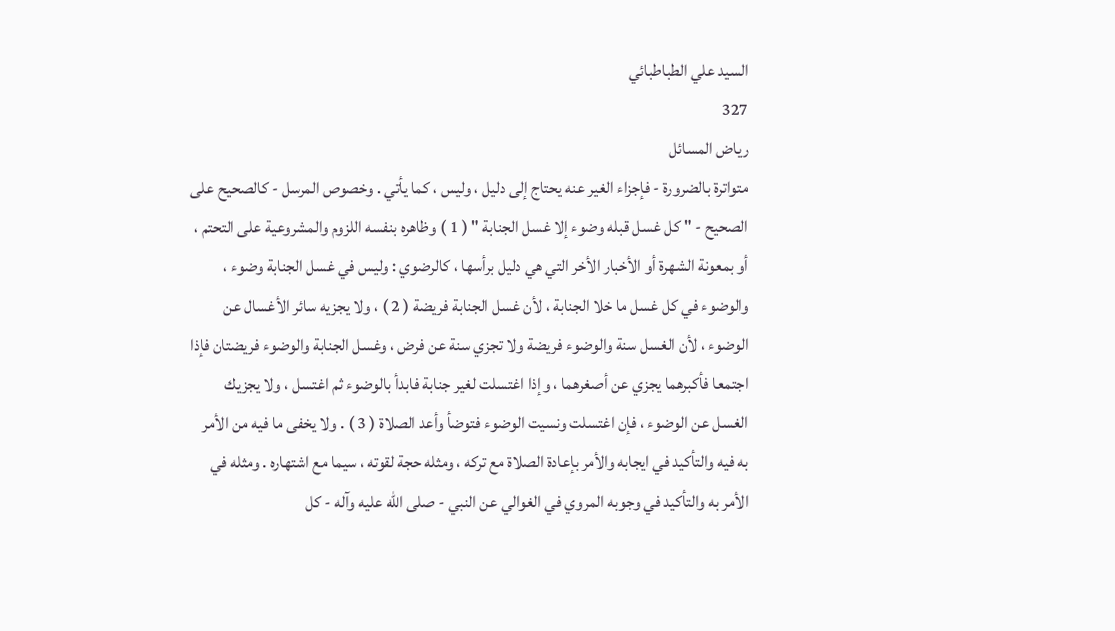السيد علي الطباطبائي
327
رياض المسائل
متواترة بالضرورة - فإجزاء الغير عنه يحتاج إلى دليل ، وليس ، كما يأتي . وخصوص المرسل - كالصحيح على الصحيح - " كل غسل قبله وضوء إلا غسل الجنابة " ( 1 ) وظاهره بنفسه اللزوم والمشروعية على التحتم ، أو بمعونة الشهرة أو الأخبار الأخر التي هي دليل برأسها ، كالرضوي : وليس في غسل الجنابة وضوء ، والوضوء في كل غسل ما خلا الجنابة ، لأن غسل الجنابة فريضة ( 2 ) ، ولا يجزيه سائر الأغسال عن الوضوء ، لأن الغسل سنة والوضوء فريضة ولا تجزي سنة عن فرض ، وغسل الجنابة والوضوء فريضتان فإذا اجتمعا فأكبرهما يجزي عن أصغرهما ، وإذا اغتسلت لغير جنابة فابدأ بالوضوء ثم اغتسل ، ولا يجزيك الغسل عن الوضوء ، فإن اغتسلت ونسيت الوضوء فتوضأ وأعد الصلاة ( 3 ) . ولا يخفى ما فيه من الأمر به فيه والتأكيد في ايجابه والأمر بإعادة الصلاة مع تركه ، ومثله حجة لقوته ، سيما مع اشتهاره . ومثله في الأمر به والتأكيد في وجوبه المروي في الغوالي عن النبي - صلى الله عليه وآله - كل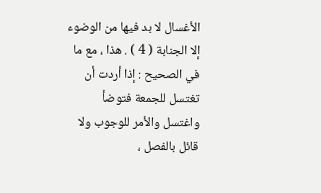الأغسال لا بد فيها من الوضوء إلا الجنابة ( 4 ) . هذا ، مع ما في الصحيح : إذا أردت أن تغتسل للجمعة فتوضأ واغتسل والأمر للوجوب ولا قائل بالفصل ،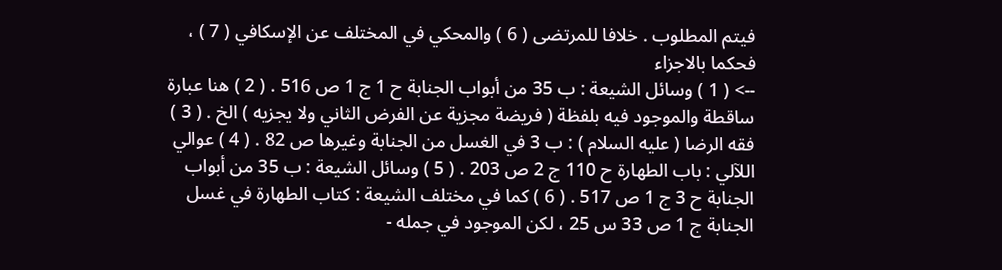فيتم المطلوب . خلافا للمرتضى ( 6 ) والمحكي في المختلف عن الإسكافي ( 7 ) ، فحكما بالاجزاء
--> ( 1 ) وسائل الشيعة : ب 35 من أبواب الجنابة ح 1 ج 1 ص 516 . ( 2 ) هنا عبارة ساقطة والموجود فيه بلفظة ( فريضة مجزية عن الفرض الثاني ولا يجزيه ) الخ . ( 3 ) فقه الرضا ( عليه السلام ) : ب 3 في الغسل من الجنابة وغيرها ص 82 . ( 4 ) عوالي اللآلي : باب الطهارة ح 110 ج 2 ص 203 . ( 5 ) وسائل الشيعة : ب 35 من أبواب الجنابة ح 3 ج 1 ص 517 . ( 6 ) كما في مختلف الشيعة : كتاب الطهارة في غسل الجنابة ج 1 ص 33 س 25 ، لكن الموجود في جمله -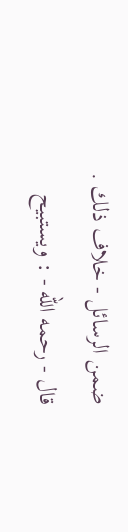ضمن الرسائل - خلاف ذلك . قال - رحمه الله - : ويستبيح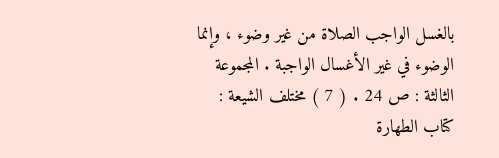بالغسل الواجب الصلاة من غير وضوء ، وإنما الوضوء في غير الأغسال الواجبة . المجموعة الثالثة : ص 24 . ( 7 ) مختلف الشيعة : كتاب الطهارة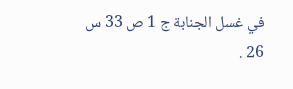في غسل الجنابة ج 1 ص 33 س 26 .